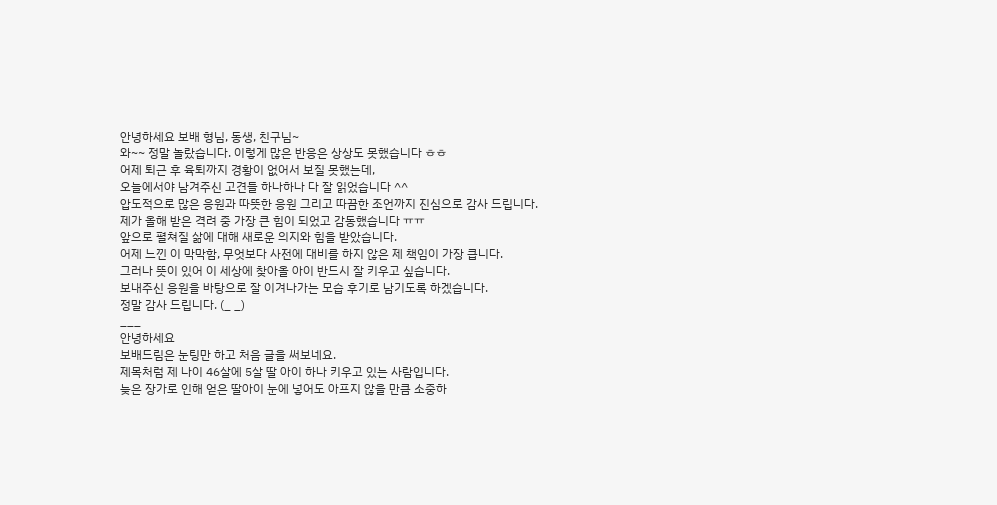안녕하세요 보배 형님, 동생, 친구님~
와~~ 정말 놀랐습니다. 이렇게 많은 반응은 상상도 못했습니다 ㅎㅎ
어제 퇴근 후 육퇴까지 경황이 없어서 보질 못했는데,
오늘에서야 남겨주신 고견들 하나하나 다 잘 읽었습니다 ^^
압도적으로 많은 응원과 따뜻한 응원 그리고 따끔한 조언까지 진심으로 감사 드립니다.
제가 올해 받은 격려 중 가장 큰 힘이 되었고 감동했습니다 ㅠㅠ
앞으로 펼쳐질 삶에 대해 새로운 의지와 힘을 받았습니다.
어제 느낀 이 막막함, 무엇보다 사전에 대비를 하지 않은 제 책임이 가장 큽니다.
그러나 뜻이 있어 이 세상에 찾아올 아이 반드시 잘 키우고 싶습니다.
보내주신 응원을 바탕으로 잘 이겨나가는 모습 후기로 남기도록 하겠습니다.
정말 감사 드립니다. (_ _)
___
안녕하세요
보배드림은 눈팅만 하고 처음 글을 써보네요.
제목처럼 제 나이 46살에 5살 딸 아이 하나 키우고 있는 사람입니다.
늦은 장가로 인해 얻은 딸아이 눈에 넣어도 아프지 않을 만큼 소중하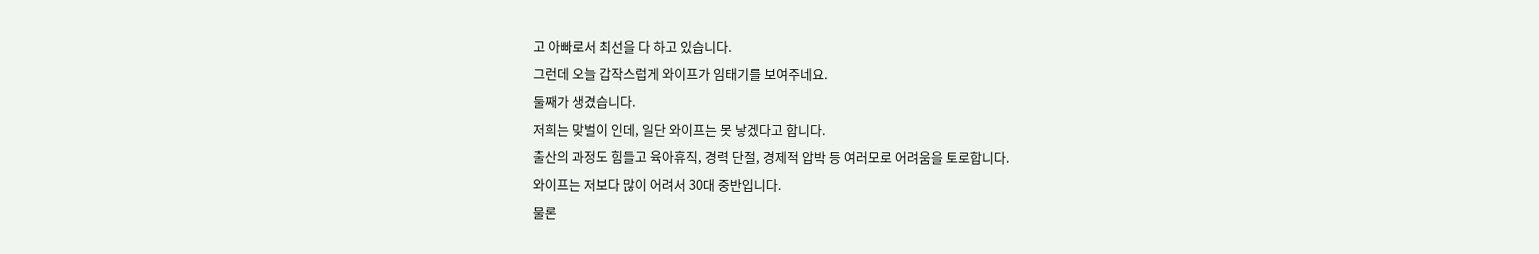고 아빠로서 최선을 다 하고 있습니다.
그런데 오늘 갑작스럽게 와이프가 임태기를 보여주네요.
둘째가 생겼습니다.
저희는 맞벌이 인데, 일단 와이프는 못 낳겠다고 합니다.
출산의 과정도 힘들고 육아휴직, 경력 단절, 경제적 압박 등 여러모로 어려움을 토로합니다.
와이프는 저보다 많이 어려서 30대 중반입니다.
물론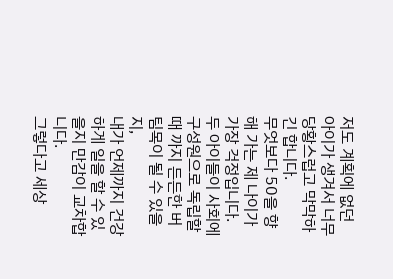저도 계획에 없던 아이가 생겨서 너무 당황스럽고 막막하긴 합니다.
무엇보다 50을 향해 가는 제 나이가 가장 걱정입니다.
두 아이들이 사회에 구성원으로 독립할 때 까지 든든한 버팀목이 될 수 있을지,
내가 언제까지 건강하게 일을 할 수 있을지 만감이 교차합니다.
그렇다고 세상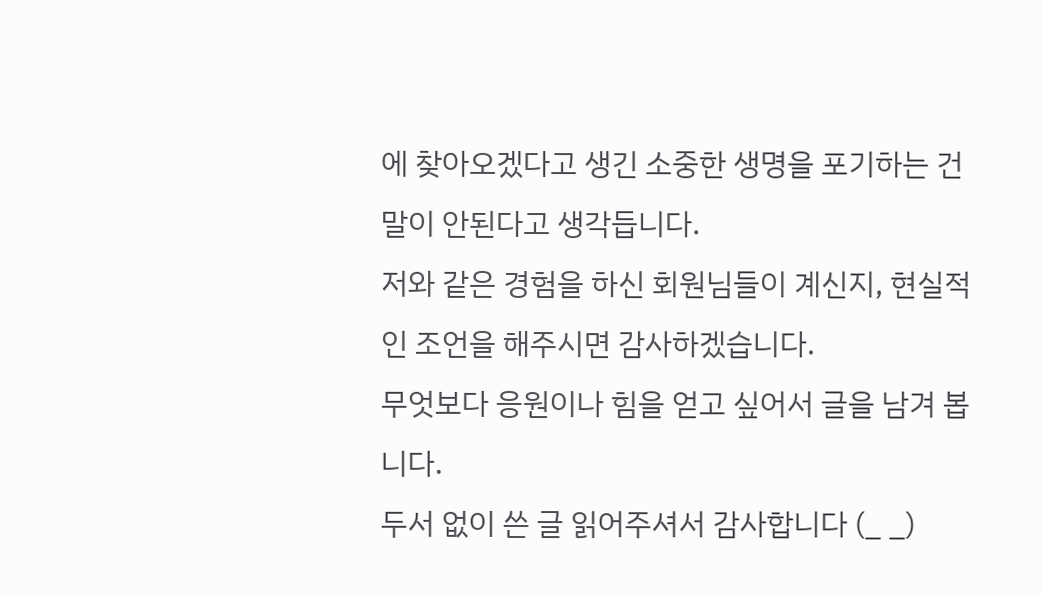에 찾아오겠다고 생긴 소중한 생명을 포기하는 건 말이 안된다고 생각듭니다.
저와 같은 경험을 하신 회원님들이 계신지, 현실적인 조언을 해주시면 감사하겠습니다.
무엇보다 응원이나 힘을 얻고 싶어서 글을 남겨 봅니다.
두서 없이 쓴 글 읽어주셔서 감사합니다 (_ _)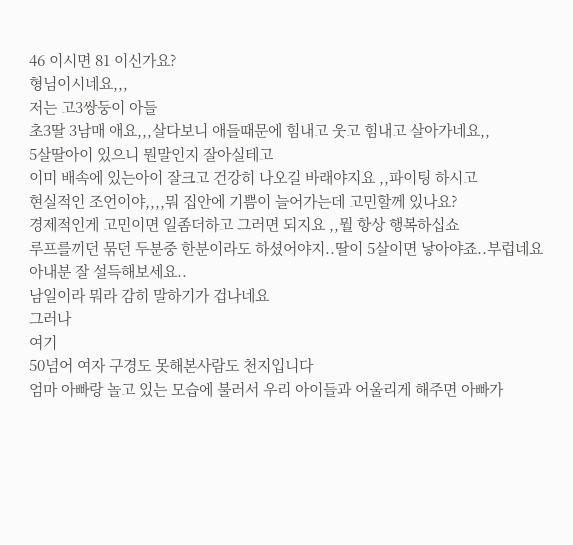46 이시면 81 이신가요?
형님이시네요,,,
저는 고3쌍둥이 아들
초3딸 3남매 애요,,,살다보니 애들때문에 힘내고 웃고 힘내고 살아가네요,,
5살딸아이 있으니 뭔말인지 잘아실테고
이미 배속에 있는아이 잘크고 건강히 나오길 바래야지요 ,,파이팅 하시고
현실적인 조언이야,,,,뭐 집안에 기쁨이 늘어가는데 고민할께 있나요?
경제적인게 고민이면 일좀더하고 그러면 되지요 ,,뭘 항상 행복하십쇼
루프를끼던 묶던 두분중 한분이라도 하셨어야지..딸이 5살이면 낳아야죠..부럽네요
아내분 잘 설득해보세요..
남일이라 뭐라 감히 말하기가 겁나네요
그러나
여기
50넘어 여자 구경도 못해본사람도 천지입니다
엄마 아빠랑 놀고 있는 모습에 불러서 우리 아이들과 어울리게 해주면 아빠가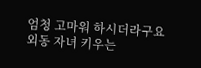엄청 고마워 하시더라구요
외동 자녀 키우는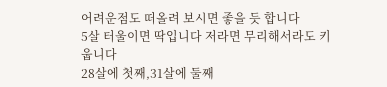어려운점도 떠올려 보시면 좋을 듯 합니다
5살 터울이면 딱입니다 저라면 무리해서라도 키웁니다
28살에 첫째,31살에 둘째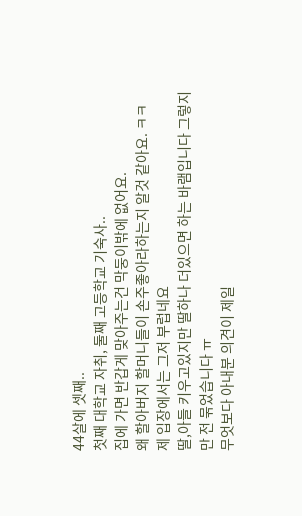44살에 셋째..
첫째 대학교 자취, 둘째 고등학교 기숙사..
집에 가면 반갑게 맞아주는건 막둥이밖에 없어요.
왜 할아버지 할머니들이 손주좋아라하는지 알것 같아요. ㅋㅋ
제 입장에서는 그저 부럽네요
딸,아들 키우고있지만 딸하나 더있으면 하는 바램입니다 그렇지만 전 묶었습니다 ㅠ
무엇보다 아내분 의견이 제일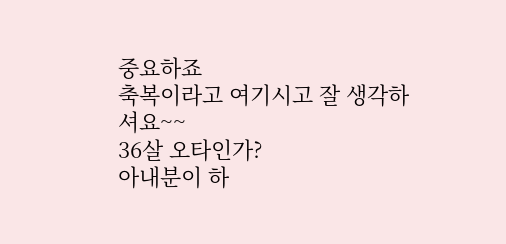중요하죠
축복이라고 여기시고 잘 생각하셔요~~
36살 오타인가?
아내분이 하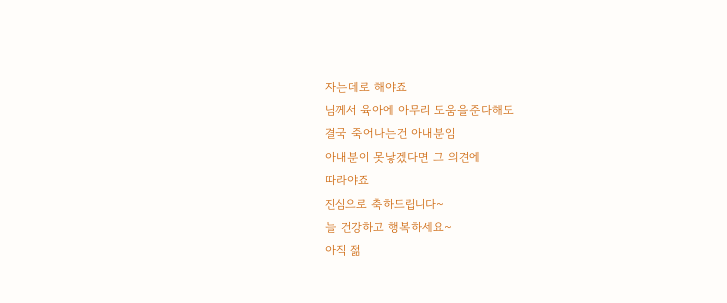자는데로 해야죠
님께서 육아에 아무리 도움을준다해도
결국 죽어나는건 아내분임
아내분이 못낳겠다면 그 의견에
따라야죠
진심으로 축하드립니다~
늘 건강하고 행복하세요~
아직 젊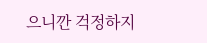으니깐 걱정하지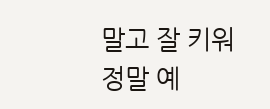말고 잘 키워
정말 예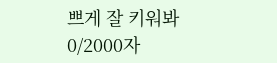쁘게 잘 키워봐
0/2000자